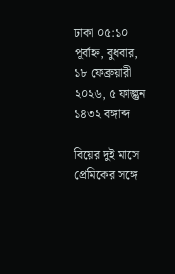ঢাকা ০৫:১০ পূর্বাহ্ন, বুধবার, ১৮ ফেব্রুয়ারী ২০২৬, ৫ ফাল্গুন ১৪৩২ বঙ্গাব্দ

বিয়ের দুই মাসে প্রেমিকের সঙ্গে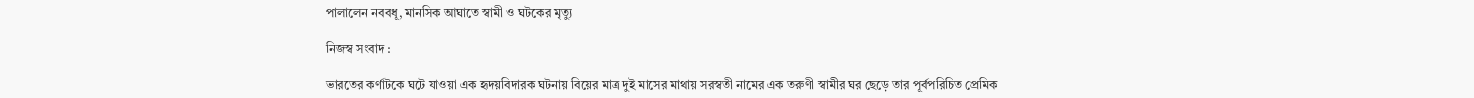পালালেন নববধূ, মানসিক আঘাতে স্বামী ও ঘটকের মৃত্যু

নিজস্ব সংবাদ :

ভারতের কর্ণাটকে ঘটে যাওয়া এক হৃদয়বিদারক ঘটনায় বিয়ের মাত্র দুই মাসের মাথায় সরস্বতী নামের এক তরুণী স্বামীর ঘর ছেড়ে তার পূর্বপরিচিত প্রেমিক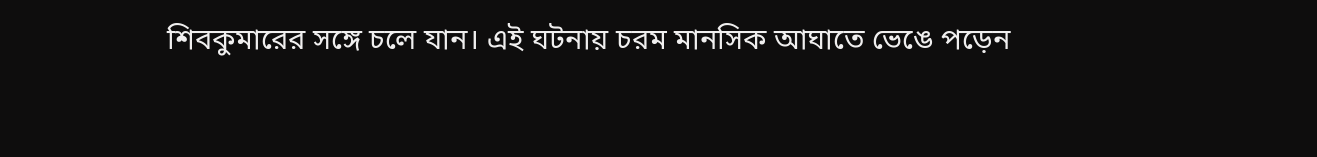শিবকুমারের সঙ্গে চলে যান। এই ঘটনায় চরম মানসিক আঘাতে ভেঙে পড়েন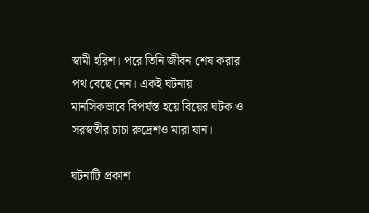স্বামী হরিশ। পরে তিনি জীবন শেষ করার পথ বেছে নেন। একই ঘটনায় মানসিকভাবে বিপর্যস্ত হয়ে বিয়ের ঘটক ও সরস্বতীর চাচা রুদ্রেশও মারা যান।

ঘটনাটি প্রকাশ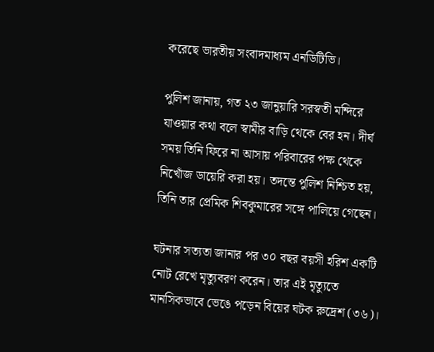করেছে ভারতীয় সংবাদমাধ্যম এনডিটিভি।

পুলিশ জানায়, গত ২৩ জানুয়ারি সরস্বতী মন্দিরে যাওয়ার কথা বলে স্বামীর বাড়ি থেকে বের হন। দীর্ঘ সময় তিনি ফিরে না আসায় পরিবারের পক্ষ থেকে নিখোঁজ ডায়েরি করা হয়। তদন্তে পুলিশ নিশ্চিত হয়, তিনি তার প্রেমিক শিবকুমারের সঙ্গে পালিয়ে গেছেন।

ঘটনার সত্যতা জানার পর ৩০ বছর বয়সী হরিশ একটি নোট রেখে মৃত্যুবরণ করেন। তার এই মৃত্যুতে মানসিকভাবে ভেঙে পড়েন বিয়ের ঘটক রুদ্রেশ (৩৬)।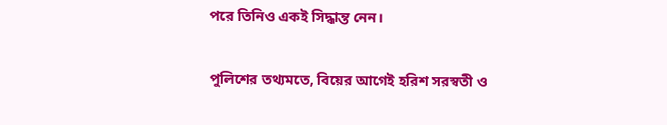পরে তিনিও একই সিদ্ধান্ত নেন।

পুলিশের তথ্যমতে, বিয়ের আগেই হরিশ সরস্বতী ও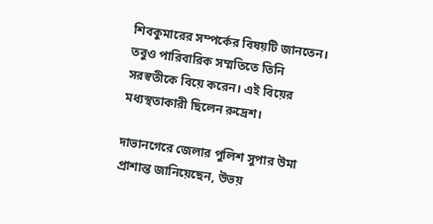শিবকুমারের সম্পর্কের বিষয়টি জানতেন। তবুও পারিবারিক সম্মতিতে তিনি সরস্বতীকে বিয়ে করেন। এই বিয়ের মধ্যস্থতাকারী ছিলেন রুদ্রেশ।

দাভানগেরে জেলার পুলিশ সুপার উমা প্রাশান্ত জানিয়েছেন, উভয়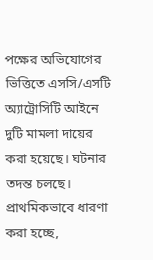পক্ষের অভিযোগের ভিত্তিতে এসসি/এসটি অ্যাট্রোসিটি আইনে দুটি মামলা দায়ের করা হয়েছে। ঘটনার তদন্ত চলছে। প্রাথমিকভাবে ধারণা করা হচ্ছে,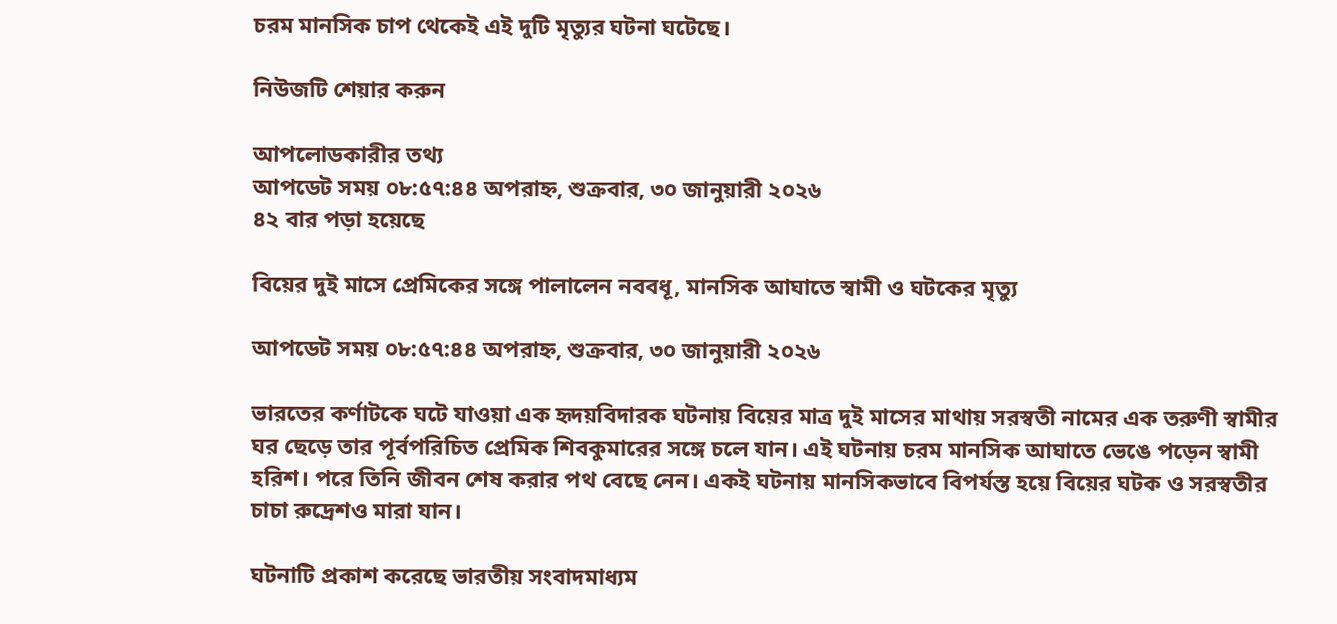চরম মানসিক চাপ থেকেই এই দুটি মৃত্যুর ঘটনা ঘটেছে।

নিউজটি শেয়ার করুন

আপলোডকারীর তথ্য
আপডেট সময় ০৮:৫৭:৪৪ অপরাহ্ন, শুক্রবার, ৩০ জানুয়ারী ২০২৬
৪২ বার পড়া হয়েছে

বিয়ের দুই মাসে প্রেমিকের সঙ্গে পালালেন নববধূ, মানসিক আঘাতে স্বামী ও ঘটকের মৃত্যু

আপডেট সময় ০৮:৫৭:৪৪ অপরাহ্ন, শুক্রবার, ৩০ জানুয়ারী ২০২৬

ভারতের কর্ণাটকে ঘটে যাওয়া এক হৃদয়বিদারক ঘটনায় বিয়ের মাত্র দুই মাসের মাথায় সরস্বতী নামের এক তরুণী স্বামীর ঘর ছেড়ে তার পূর্বপরিচিত প্রেমিক শিবকুমারের সঙ্গে চলে যান। এই ঘটনায় চরম মানসিক আঘাতে ভেঙে পড়েন স্বামী হরিশ। পরে তিনি জীবন শেষ করার পথ বেছে নেন। একই ঘটনায় মানসিকভাবে বিপর্যস্ত হয়ে বিয়ের ঘটক ও সরস্বতীর চাচা রুদ্রেশও মারা যান।

ঘটনাটি প্রকাশ করেছে ভারতীয় সংবাদমাধ্যম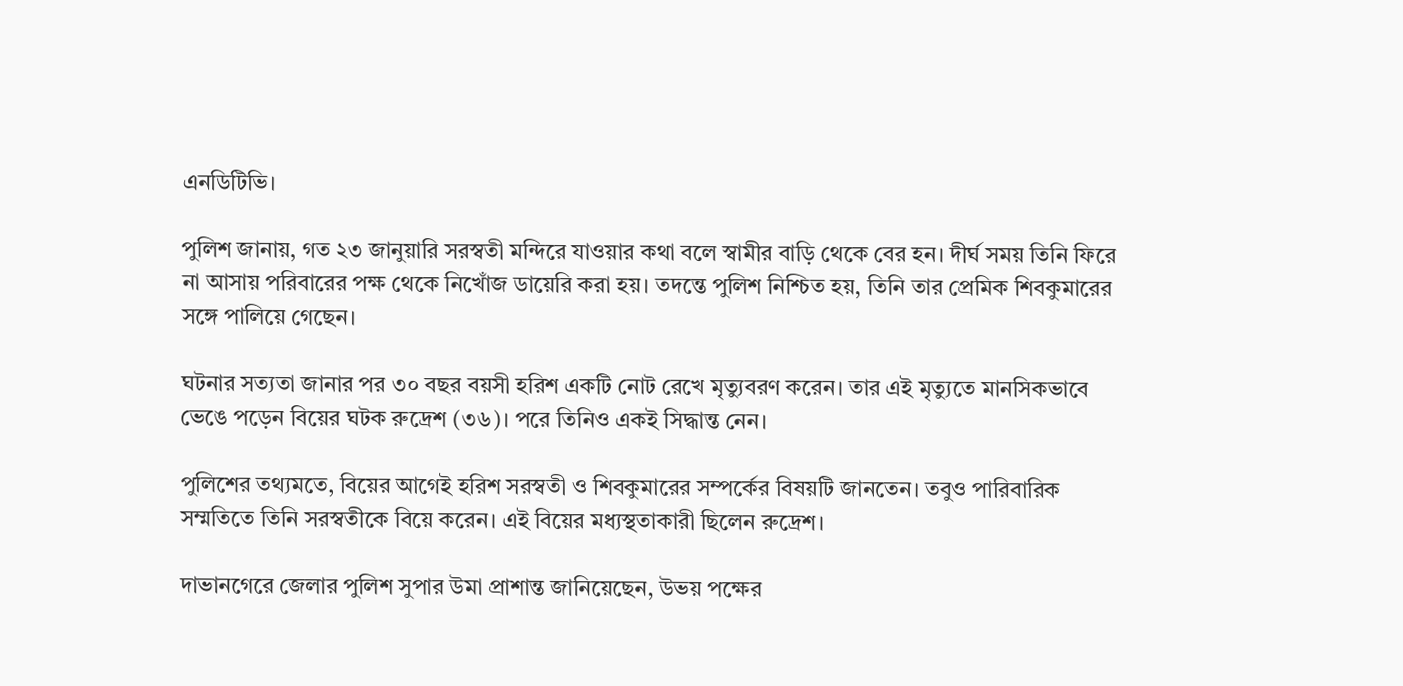এনডিটিভি।

পুলিশ জানায়, গত ২৩ জানুয়ারি সরস্বতী মন্দিরে যাওয়ার কথা বলে স্বামীর বাড়ি থেকে বের হন। দীর্ঘ সময় তিনি ফিরে না আসায় পরিবারের পক্ষ থেকে নিখোঁজ ডায়েরি করা হয়। তদন্তে পুলিশ নিশ্চিত হয়, তিনি তার প্রেমিক শিবকুমারের সঙ্গে পালিয়ে গেছেন।

ঘটনার সত্যতা জানার পর ৩০ বছর বয়সী হরিশ একটি নোট রেখে মৃত্যুবরণ করেন। তার এই মৃত্যুতে মানসিকভাবে ভেঙে পড়েন বিয়ের ঘটক রুদ্রেশ (৩৬)। পরে তিনিও একই সিদ্ধান্ত নেন।

পুলিশের তথ্যমতে, বিয়ের আগেই হরিশ সরস্বতী ও শিবকুমারের সম্পর্কের বিষয়টি জানতেন। তবুও পারিবারিক সম্মতিতে তিনি সরস্বতীকে বিয়ে করেন। এই বিয়ের মধ্যস্থতাকারী ছিলেন রুদ্রেশ।

দাভানগেরে জেলার পুলিশ সুপার উমা প্রাশান্ত জানিয়েছেন, উভয় পক্ষের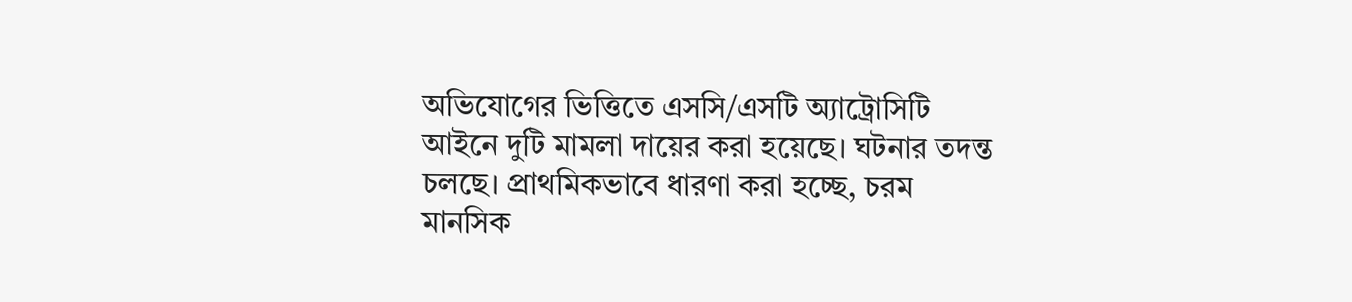অভিযোগের ভিত্তিতে এসসি/এসটি অ্যাট্রোসিটি আইনে দুটি মামলা দায়ের করা হয়েছে। ঘটনার তদন্ত চলছে। প্রাথমিকভাবে ধারণা করা হচ্ছে, চরম মানসিক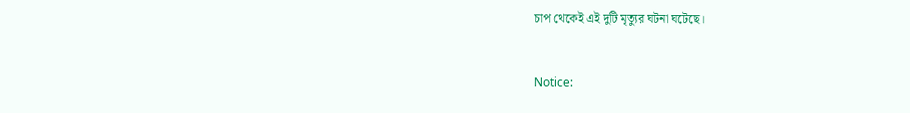চাপ থেকেই এই দুটি মৃত্যুর ঘটনা ঘটেছে।


Notice: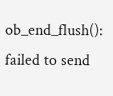ob_end_flush(): failed to send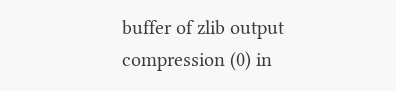buffer of zlib output compression (0) in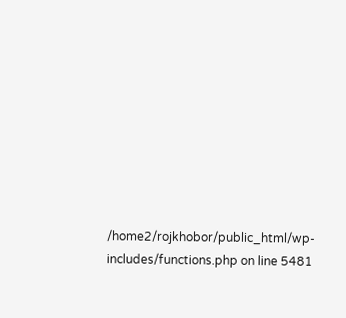/home2/rojkhobor/public_html/wp-includes/functions.php on line 5481